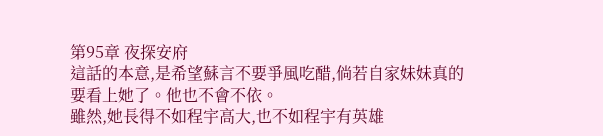第95章 夜探安府
這話的本意,是希望蘇言不要爭風吃醋,倘若自家妹妹真的要看上她了。他也不會不依。
雖然,她長得不如程宇高大,也不如程宇有英雄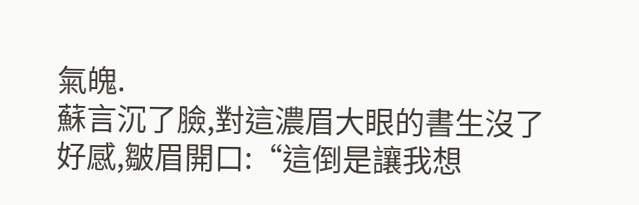氣魄.
蘇言沉了臉,對這濃眉大眼的書生沒了好感,皺眉開口:“這倒是讓我想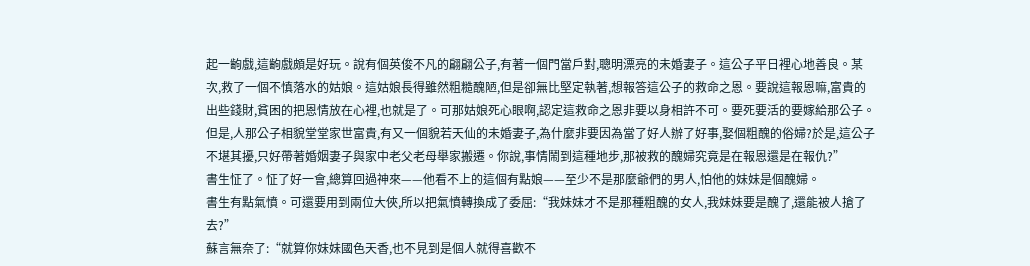起一齣戲,這齣戲頗是好玩。說有個英俊不凡的翩翩公子,有著一個門當戶對,聰明漂亮的未婚妻子。這公子平日裡心地善良。某次,救了一個不慎落水的姑娘。這姑娘長得雖然粗糙醜陋,但是卻無比堅定執著,想報答這公子的救命之恩。要說這報恩嘛,富貴的出些錢財,貧困的把恩情放在心裡,也就是了。可那姑娘死心眼啊,認定這救命之恩非要以身相許不可。要死要活的要嫁給那公子。但是,人那公子相貌堂堂家世富貴,有又一個貌若天仙的未婚妻子,為什麼非要因為當了好人辦了好事,娶個粗醜的俗婦?於是,這公子不堪其擾,只好帶著婚姻妻子與家中老父老母舉家搬遷。你說,事情鬧到這種地步,那被救的醜婦究竟是在報恩還是在報仇?”
書生怔了。怔了好一會,總算回過神來——他看不上的這個有點娘——至少不是那麼爺們的男人,怕他的妹妹是個醜婦。
書生有點氣憤。可還要用到兩位大俠,所以把氣憤轉換成了委屈:“我妹妹才不是那種粗醜的女人,我妹妹要是醜了,還能被人搶了去?”
蘇言無奈了:“就算你妹妹國色天香,也不見到是個人就得喜歡不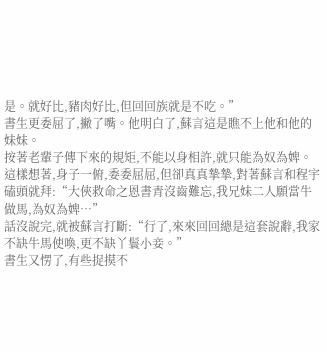是。就好比,豬肉好比,但回回族就是不吃。”
書生更委屈了,撇了嘴。他明白了,蘇言這是瞧不上他和他的妹妹。
按著老輩子傳下來的規矩,不能以身相許,就只能為奴為婢。這樣想著,身子一俯,委委屈屈,但卻真真摯摯,對著蘇言和程宇磕頭就拜:“大俠救命之恩書青沒齒難忘,我兄妹二人願當牛做馬,為奴為婢…”
話沒說完,就被蘇言打斷:“行了,來來回回總是這套說辭,我家不缺牛馬使喚,更不缺丫鬟小妾。”
書生又愣了,有些捉摸不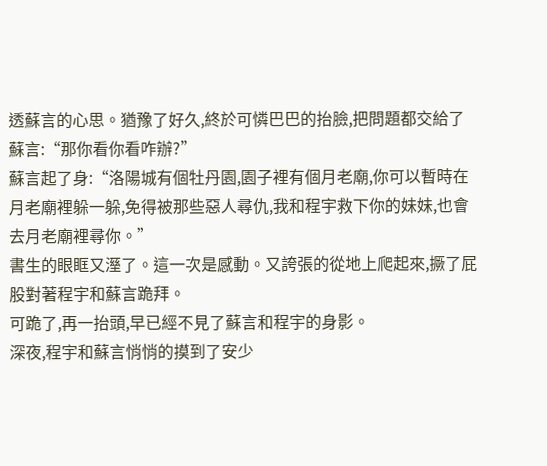透蘇言的心思。猶豫了好久,終於可憐巴巴的抬臉,把問題都交給了蘇言:“那你看你看咋辦?”
蘇言起了身:“洛陽城有個牡丹園,園子裡有個月老廟,你可以暫時在月老廟裡躲一躲,免得被那些惡人尋仇,我和程宇救下你的妹妹,也會去月老廟裡尋你。”
書生的眼眶又溼了。這一次是感動。又誇張的從地上爬起來,撅了屁股對著程宇和蘇言跪拜。
可跪了,再一抬頭,早已經不見了蘇言和程宇的身影。
深夜,程宇和蘇言悄悄的摸到了安少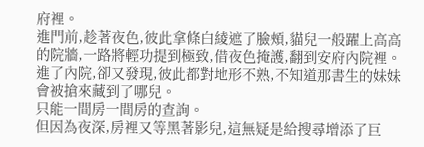府裡。
進門前,趁著夜色,彼此拿條白綾遮了臉頰,貓兒一般躍上高高的院牆,一路將輕功提到極致,借夜色掩護,翻到安府內院裡。
進了內院,卻又發現,彼此都對地形不熟,不知道那書生的妹妹會被搶來藏到了哪兒。
只能一間房一間房的查詢。
但因為夜深,房裡又等黑著影兒,這無疑是給搜尋增添了巨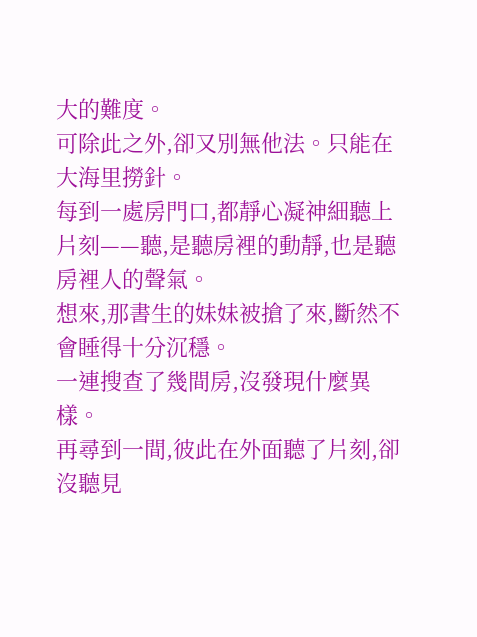大的難度。
可除此之外,卻又別無他法。只能在大海里撈針。
每到一處房門口,都靜心凝神細聽上片刻——聽,是聽房裡的動靜,也是聽房裡人的聲氣。
想來,那書生的妹妹被搶了來,斷然不會睡得十分沉穩。
一連搜查了幾間房,沒發現什麼異樣。
再尋到一間,彼此在外面聽了片刻,卻沒聽見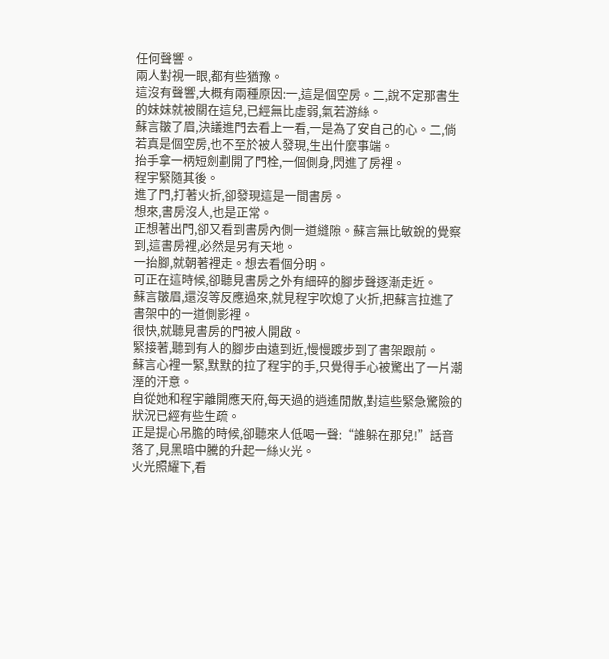任何聲響。
兩人對視一眼,都有些猶豫。
這沒有聲響,大概有兩種原因:一,這是個空房。二,說不定那書生的妹妹就被關在這兒,已經無比虛弱,氣若游絲。
蘇言皺了眉,決議進門去看上一看,一是為了安自己的心。二,倘若真是個空房,也不至於被人發現,生出什麼事端。
抬手拿一柄短劍劃開了門栓,一個側身,閃進了房裡。
程宇緊隨其後。
進了門,打著火折,卻發現這是一間書房。
想來,書房沒人,也是正常。
正想著出門,卻又看到書房內側一道縫隙。蘇言無比敏銳的覺察到,這書房裡,必然是另有天地。
一抬腳,就朝著裡走。想去看個分明。
可正在這時候,卻聽見書房之外有細碎的腳步聲逐漸走近。
蘇言皺眉,還沒等反應過來,就見程宇吹熄了火折,把蘇言拉進了書架中的一道側影裡。
很快,就聽見書房的門被人開啟。
緊接著,聽到有人的腳步由遠到近,慢慢踱步到了書架跟前。
蘇言心裡一緊,默默的拉了程宇的手,只覺得手心被驚出了一片潮溼的汗意。
自從她和程宇離開應天府,每天過的逍遙閒散,對這些緊急驚險的狀況已經有些生疏。
正是提心吊膽的時候,卻聽來人低喝一聲:“誰躲在那兒!”話音落了,見黑暗中騰的升起一絲火光。
火光照耀下,看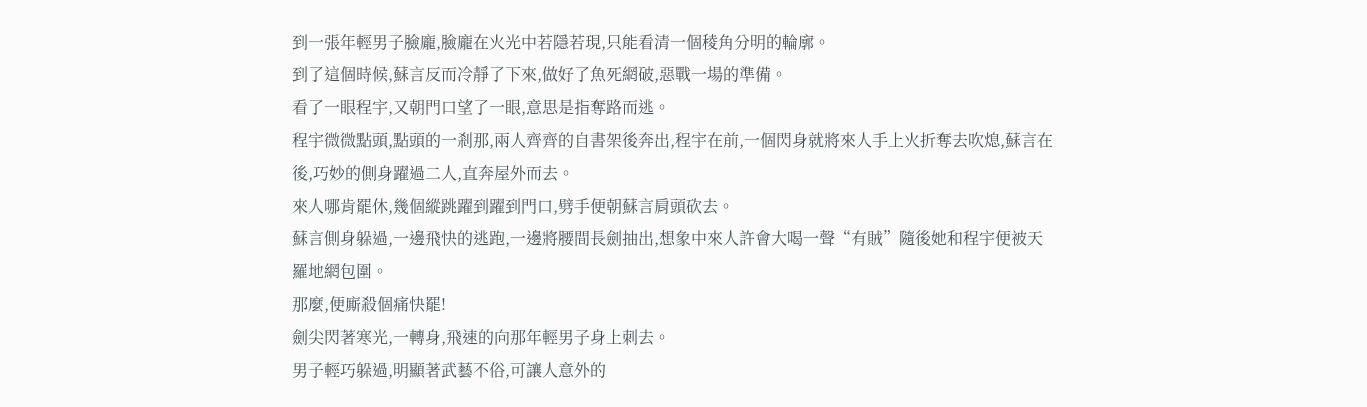到一張年輕男子臉龐,臉龐在火光中若隱若現,只能看清一個稜角分明的輪廓。
到了這個時候,蘇言反而冷靜了下來,做好了魚死網破,惡戰一場的準備。
看了一眼程宇,又朝門口望了一眼,意思是指奪路而逃。
程宇微微點頭,點頭的一剎那,兩人齊齊的自書架後奔出,程宇在前,一個閃身就將來人手上火折奪去吹熄,蘇言在後,巧妙的側身躍過二人,直奔屋外而去。
來人哪肯罷休,幾個縱跳躍到躍到門口,劈手便朝蘇言肩頭砍去。
蘇言側身躲過,一邊飛快的逃跑,一邊將腰間長劍抽出,想象中來人許會大喝一聲“有賊”隨後她和程宇便被天羅地網包圍。
那麼,便廝殺個痛快罷!
劍尖閃著寒光,一轉身,飛速的向那年輕男子身上刺去。
男子輕巧躲過,明顯著武藝不俗,可讓人意外的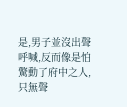是,男子並沒出聲呼喊,反而像是怕驚動了府中之人,只無聲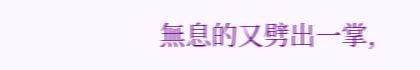無息的又劈出一掌,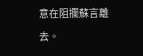意在阻攔蘇言離去。